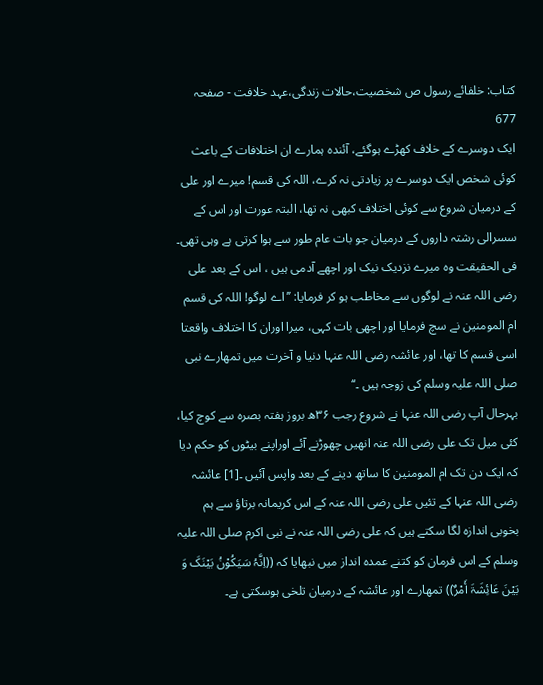کتاب: خلفائے رسول ص شخصیت،حالات زندگی،عہد خلافت - صفحہ 677
ایک دوسرے کے خلاف کھڑے ہوگئے، آئندہ ہمارے ان اختلافات کے باعث کوئی شخص ایک دوسرے پر زیادتی نہ کرے، اللہ کی قسم! میرے اور علی کے درمیان شروع سے کوئی اختلاف کبھی نہ تھا، البتہ عورت اور اس کے سسرالی رشتہ داروں کے درمیان جو بات عام طور سے ہوا کرتی ہے وہی تھی۔ فی الحقیقت وہ میرے نزدیک نیک اور اچھے آدمی ہیں ، اس کے بعد علی رضی اللہ عنہ نے لوگوں سے مخاطب ہو کر فرمایا: ’’اے لوگو! اللہ کی قسم ام المومنین نے سچ فرمایا اور اچھی بات کہی، میرا اوران کا اختلاف واقعتا اسی قسم کا تھا، اور عائشہ رضی اللہ عنہا دنیا و آخرت میں تمھارے نبی صلی اللہ علیہ وسلم کی زوجہ ہیں ۔‘‘
بہرحال آپ رضی اللہ عنہا نے شروع رجب ۳۶ھ بروز ہفتہ بصرہ سے کوچ کیا، کئی میل تک علی رضی اللہ عنہ انھیں چھوڑنے آئے اوراپنے بیٹوں کو حکم دیا کہ ایک دن تک ام المومنین کا ساتھ دینے کے بعد واپس آئیں ۔[1] عائشہ رضی اللہ عنہا کے تئیں علی رضی اللہ عنہ کے اس کریمانہ برتاؤ سے ہم بخوبی اندازہ لگا سکتے ہیں کہ علی رضی اللہ عنہ نے نبی اکرم صلی اللہ علیہ وسلم کے اس فرمان کو کتنے عمدہ انداز میں نبھایا کہ ((اِنَّہُ سَیَکُوْنُ بَیْنَکَ وَ بَیْنَ عَائِشَۃَ أَمْرٌ)) تمھارے اور عائشہ کے درمیان تلخی ہوسکتی ہے۔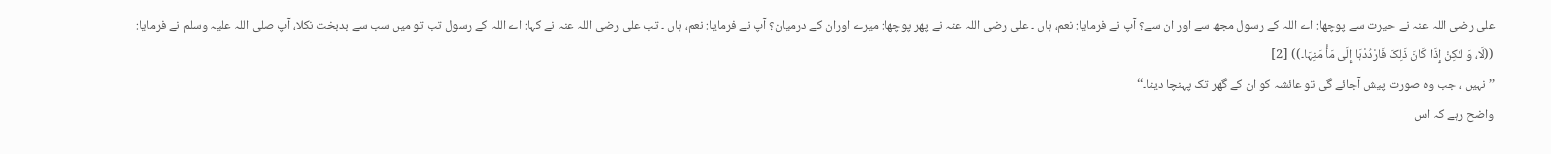علی رضی اللہ عنہ نے حیرت سے پوچھا: اے اللہ کے رسول مجھ سے اور ان سے؟ آپ نے فرمایا: نعم، ہاں ۔ علی رضی اللہ عنہ نے پھر پوچھا: میرے اوران کے درمیان؟ آپ نے فرمایا: نعم، ہاں ۔ تب علی رضی اللہ عنہ نے کہا: اے اللہ کے رسول تب تو میں سب سے بدبخت نکلا، آپ صلی اللہ علیہ وسلم نے فرمایا:
((لَا، وَ لـٰکِنْ إِذَا کَانَ ذَلِکَ فَارْدُدْہَا إِلَی مَأْ مَنِہَا۔)) [2]
’’نہیں ، جب وہ صورت پیش آجائے گی تو عائشہ کو ان کے گھر تک پہنچا دینا۔‘‘
واضح رہے کہ اس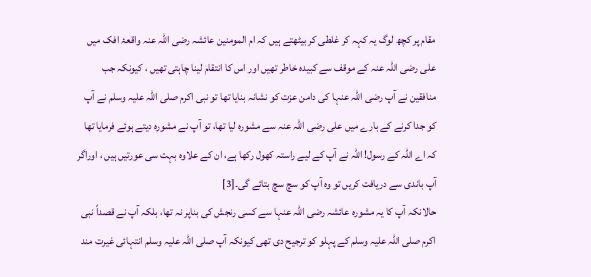مقام پر کچھ لوگ یہ کہہ کر غلطی کر بیٹھتے ہیں کہ ام المومنین عائشہ رضی اللہ عنہ واقعۂ افک میں علی رضی اللہ عنہ کے موقف سے کبیدہ خاطر تھیں اور اس کا انتقام لینا چاہتی تھیں ، کیونکہ جب منافقین نے آپ رضی اللہ عنہا کی دامن عزت کو نشانہ بنایا تھا تو نبی اکرم صلی اللہ علیہ وسلم نے آپ کو جدا کرنے کے بارے میں علی رضی اللہ عنہ سے مشورہ لیا تھا، تو آپ نے مشورہ دیتے ہوئے فرمایا تھا کہ اے اللہ کے رسول! اللہ نے آپ کے لیے راستہ کھول رکھا ہے، ان کے علاوہ بہت سی عورتیں ہیں ، اوراگر آپ باندی سے دریافت کریں تو وہ آپ کو سچ سچ بتائے گی۔[3]
حالانکہ آپ کا یہ مشورہ عائشہ رضی اللہ عنہا سے کسی رنجش کی بناپر نہ تھا، بلکہ آپ نے قصداً نبی اکرم صلی اللہ علیہ وسلم کے پہلو کو ترجیح دی تھی کیونکہ آپ صلی اللہ علیہ وسلم انتہائی غیرت مند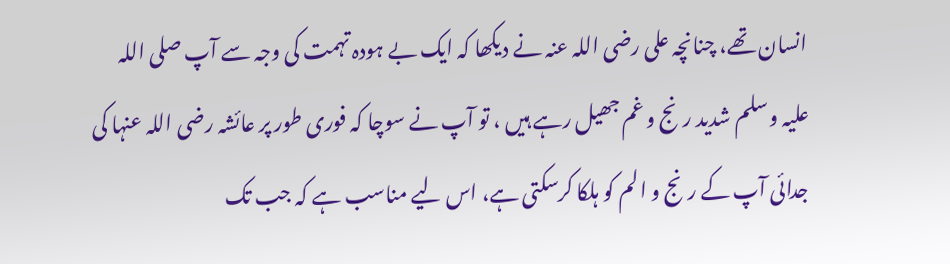انسان تھے، چنانچہ علی رضی اللہ عنہ نے دیکھا کہ ایک بے ہودہ تہمت کی وجہ سے آپ صلی اللہ علیہ وسلم شدید رنج و غم جھیل رہے ہیں ، تو آپ نے سوچا کہ فوری طور پر عائشہ رضی اللہ عنہا کی جدائی آپ کے رنج و الم کو ہلکا کرسکتی ہے، اس لیے مناسب ہے کہ جب تک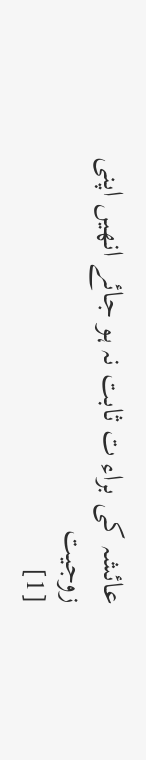عائشہ کی براء ت ثابت نہ ہو جائے انھیں اپنی زوجیت
[1]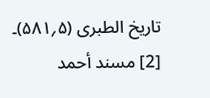تاریخ الطبری (۵؍۵۸۱)۔
[2] مسند أحمد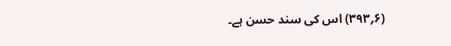(۶؍۳۹۳) اس کی سند حسن ہے۔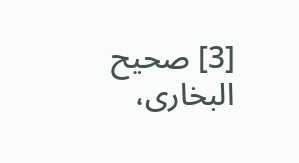[3] صحیح البخاری،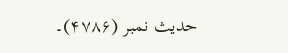حدیث نمبر (۴۷۸۶)۔